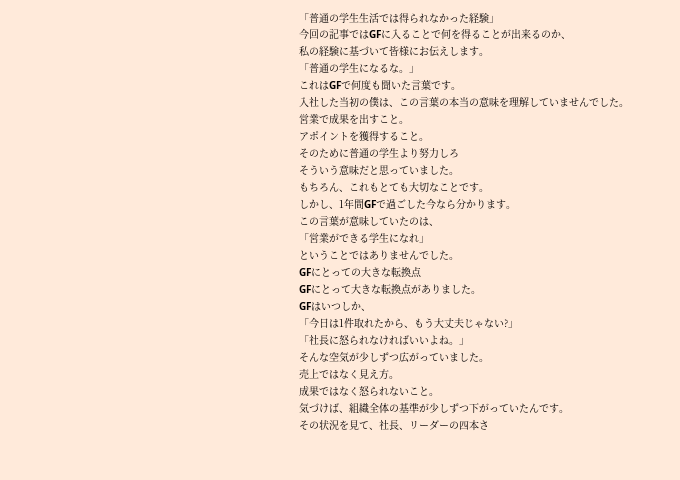「普通の学生生活では得られなかった経験」
今回の記事ではGFに入ることで何を得ることが出来るのか、
私の経験に基づいて皆様にお伝えします。
「普通の学生になるな。」
これはGFで何度も聞いた言葉です。
入社した当初の僕は、この言葉の本当の意味を理解していませんでした。
営業で成果を出すこと。
アポイントを獲得すること。
そのために普通の学生より努力しろ
そういう意味だと思っていました。
もちろん、これもとても大切なことです。
しかし、1年間GFで過ごした今なら分かります。
この言葉が意味していたのは、
「営業ができる学生になれ」
ということではありませんでした。
GFにとっての大きな転換点
GFにとって大きな転換点がありました。
GFはいつしか、
「今日は1件取れたから、もう大丈夫じゃない?」
「社長に怒られなければいいよね。」
そんな空気が少しずつ広がっていました。
売上ではなく見え方。
成果ではなく怒られないこと。
気づけば、組織全体の基準が少しずつ下がっていたんです。
その状況を見て、社長、リーダーの四本さ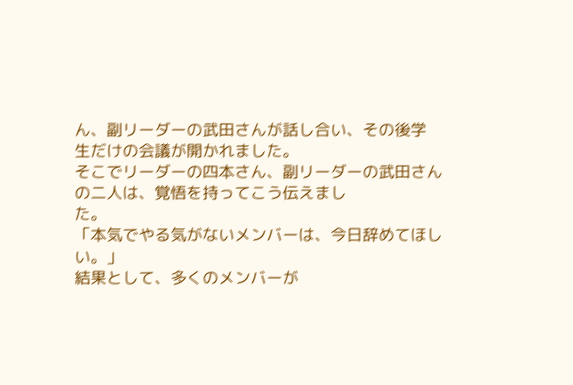ん、副リーダーの武田さんが話し合い、その後学
生だけの会議が開かれました。
そこでリーダーの四本さん、副リーダーの武田さんの二人は、覚悟を持ってこう伝えまし
た。
「本気でやる気がないメンバーは、今日辞めてほしい。」
結果として、多くのメンバーが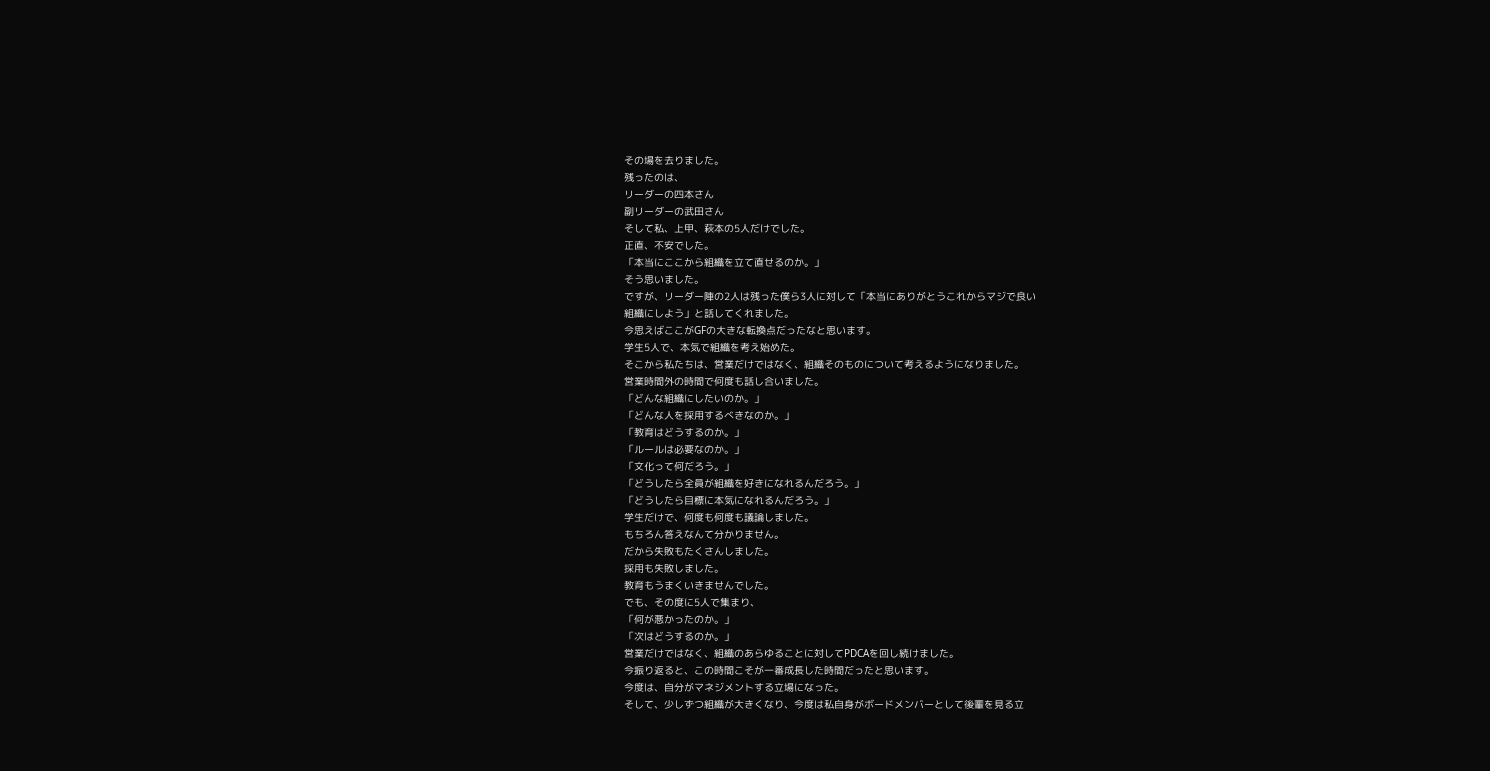その場を去りました。
残ったのは、
リーダーの四本さん
副リーダーの武田さん
そして私、上甲、萩本の5人だけでした。
正直、不安でした。
「本当にここから組織を立て直せるのか。」
そう思いました。
ですが、リーダー陣の2人は残った僕ら3人に対して「本当にありがとうこれからマジで良い
組織にしよう」と話してくれました。
今思えばここがGFの大きな転換点だったなと思います。
学生5人で、本気で組織を考え始めた。
そこから私たちは、営業だけではなく、組織そのものについて考えるようになりました。
営業時間外の時間で何度も話し合いました。
「どんな組織にしたいのか。」
「どんな人を採用するべきなのか。」
「教育はどうするのか。」
「ルールは必要なのか。」
「文化って何だろう。」
「どうしたら全員が組織を好きになれるんだろう。」
「どうしたら目標に本気になれるんだろう。」
学生だけで、何度も何度も議論しました。
もちろん答えなんて分かりません。
だから失敗もたくさんしました。
採用も失敗しました。
教育もうまくいきませんでした。
でも、その度に5人で集まり、
「何が悪かったのか。」
「次はどうするのか。」
営業だけではなく、組織のあらゆることに対してPDCAを回し続けました。
今振り返ると、この時間こそが一番成長した時間だったと思います。
今度は、自分がマネジメントする立場になった。
そして、少しずつ組織が大きくなり、今度は私自身がボードメンバーとして後輩を見る立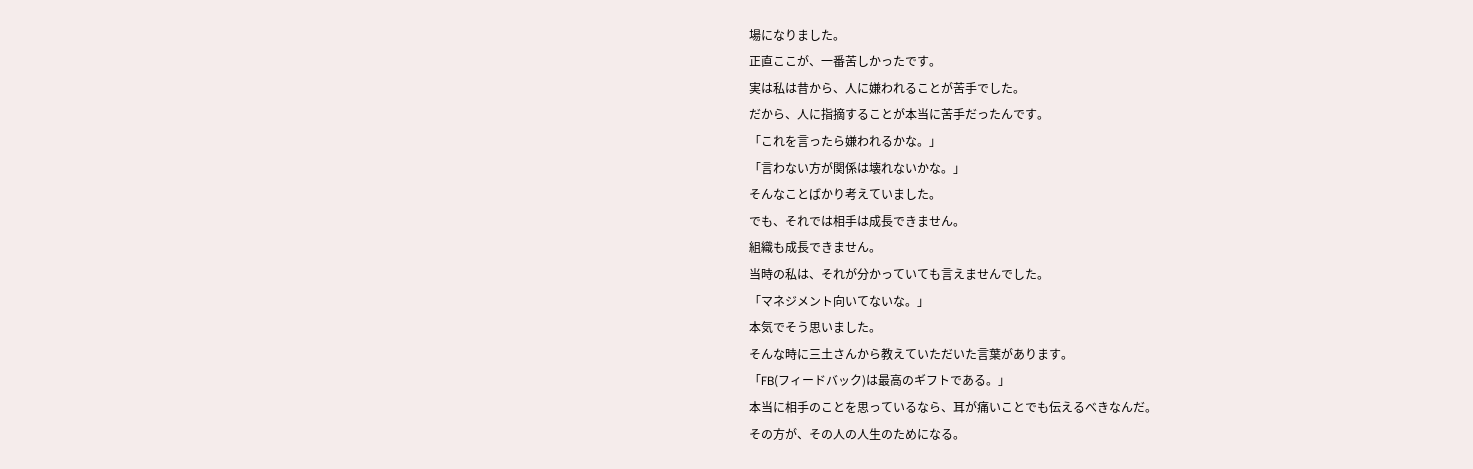場になりました。
正直ここが、一番苦しかったです。
実は私は昔から、人に嫌われることが苦手でした。
だから、人に指摘することが本当に苦手だったんです。
「これを言ったら嫌われるかな。」
「言わない方が関係は壊れないかな。」
そんなことばかり考えていました。
でも、それでは相手は成長できません。
組織も成長できません。
当時の私は、それが分かっていても言えませんでした。
「マネジメント向いてないな。」
本気でそう思いました。
そんな時に三土さんから教えていただいた言葉があります。
「FB(フィードバック)は最高のギフトである。」
本当に相手のことを思っているなら、耳が痛いことでも伝えるべきなんだ。
その方が、その人の人生のためになる。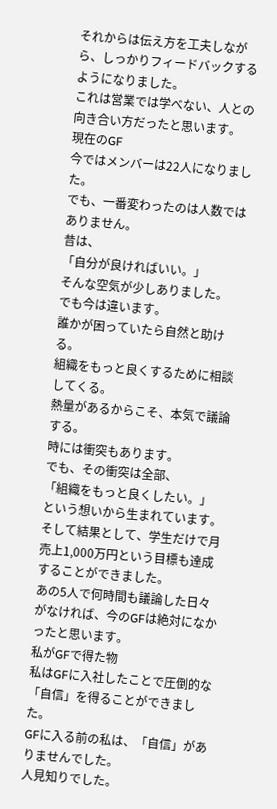それからは伝え方を工夫しながら、しっかりフィードバックするようになりました。
これは営業では学べない、人との向き合い方だったと思います。
現在のGF
今ではメンバーは22人になりました。
でも、一番変わったのは人数ではありません。
昔は、
「自分が良ければいい。」
そんな空気が少しありました。
でも今は違います。
誰かが困っていたら自然と助ける。
組織をもっと良くするために相談してくる。
熱量があるからこそ、本気で議論する。
時には衝突もあります。
でも、その衝突は全部、
「組織をもっと良くしたい。」
という想いから生まれています。
そして結果として、学生だけで月売上1,000万円という目標も達成することができました。
あの5人で何時間も議論した日々がなければ、今のGFは絶対になかったと思います。
私がGFで得た物
私はGFに入社したことで圧倒的な「自信」を得ることができました。
GFに入る前の私は、「自信」がありませんでした。
人見知りでした。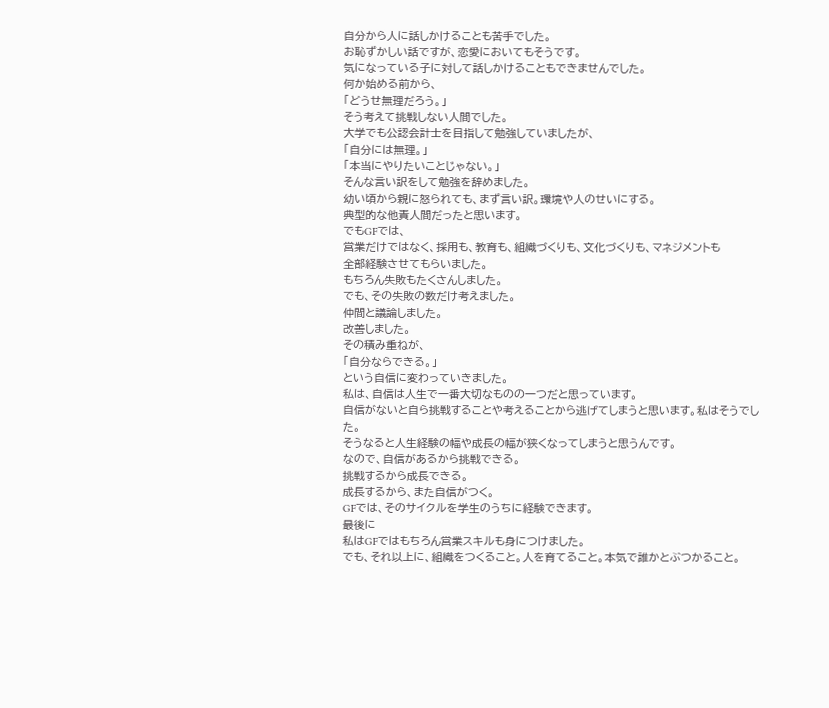自分から人に話しかけることも苦手でした。
お恥ずかしい話ですが、恋愛においてもそうです。
気になっている子に対して話しかけることもできませんでした。
何か始める前から、
「どうせ無理だろう。」
そう考えて挑戦しない人間でした。
大学でも公認会計士を目指して勉強していましたが、
「自分には無理。」
「本当にやりたいことじゃない。」
そんな言い訳をして勉強を辞めました。
幼い頃から親に怒られても、まず言い訳。環境や人のせいにする。
典型的な他責人間だったと思います。
でもGFでは、
営業だけではなく、採用も、教育も、組織づくりも、文化づくりも、マネジメントも
全部経験させてもらいました。
もちろん失敗もたくさんしました。
でも、その失敗の数だけ考えました。
仲間と議論しました。
改善しました。
その積み重ねが、
「自分ならできる。」
という自信に変わっていきました。
私は、自信は人生で一番大切なものの一つだと思っています。
自信がないと自ら挑戦することや考えることから逃げてしまうと思います。私はそうでし
た。
そうなると人生経験の幅や成長の幅が狭くなってしまうと思うんです。
なので、自信があるから挑戦できる。
挑戦するから成長できる。
成長するから、また自信がつく。
GFでは、そのサイクルを学生のうちに経験できます。
最後に
私はGFではもちろん営業スキルも身につけました。
でも、それ以上に、組織をつくること。人を育てること。本気で誰かとぶつかること。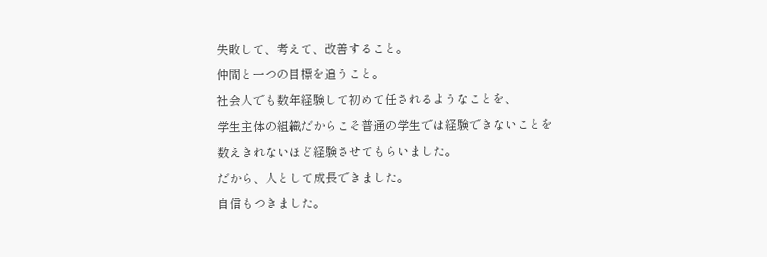失敗して、考えて、改善すること。
仲間と一つの目標を追うこと。
社会人でも数年経験して初めて任されるようなことを、
学生主体の組織だからこそ普通の学生では経験できないことを
数えきれないほど経験させてもらいました。
だから、人として成長できました。
自信もつきました。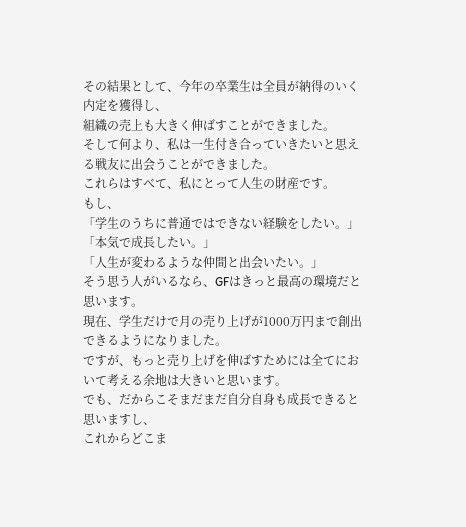その結果として、今年の卒業生は全員が納得のいく内定を獲得し、
組織の売上も大きく伸ばすことができました。
そして何より、私は一生付き合っていきたいと思える戦友に出会うことができました。
これらはすべて、私にとって人生の財産です。
もし、
「学生のうちに普通ではできない経験をしたい。」
「本気で成長したい。」
「人生が変わるような仲間と出会いたい。」
そう思う人がいるなら、GFはきっと最高の環境だと思います。
現在、学生だけで月の売り上げが1000万円まで創出できるようになりました。
ですが、もっと売り上げを伸ばすためには全てにおいて考える余地は大きいと思います。
でも、だからこそまだまだ自分自身も成長できると思いますし、
これからどこま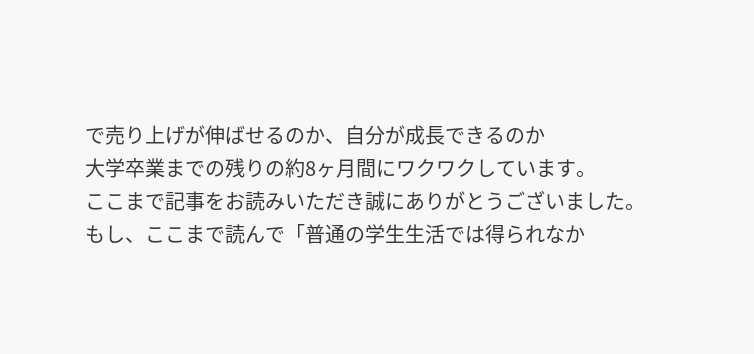で売り上げが伸ばせるのか、自分が成長できるのか
大学卒業までの残りの約8ヶ月間にワクワクしています。
ここまで記事をお読みいただき誠にありがとうございました。
もし、ここまで読んで「普通の学生生活では得られなか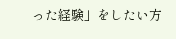った経験」をしたい方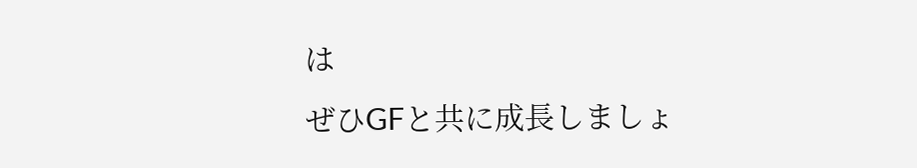は
ぜひGFと共に成長しましょ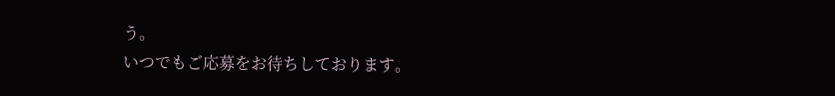う。
いつでもご応募をお待ちしております。